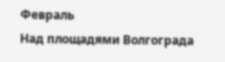Февраль
Над площадями Волгограда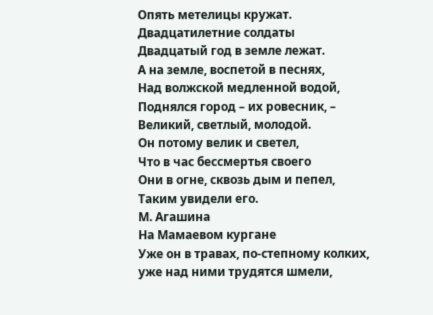Опять метелицы кружат.
Двадцатилетние солдаты
Двадцатый год в земле лежат.
А на земле, воспетой в песнях,
Над волжской медленной водой,
Поднялся город – их ровесник, –
Великий, светлый, молодой.
Он потому велик и светел,
Что в час бессмертья своего
Они в огне, сквозь дым и пепел,
Таким увидели его.
М. Агашина
На Мамаевом кургане
Уже он в травах, по-степному колких,
уже над ними трудятся шмели,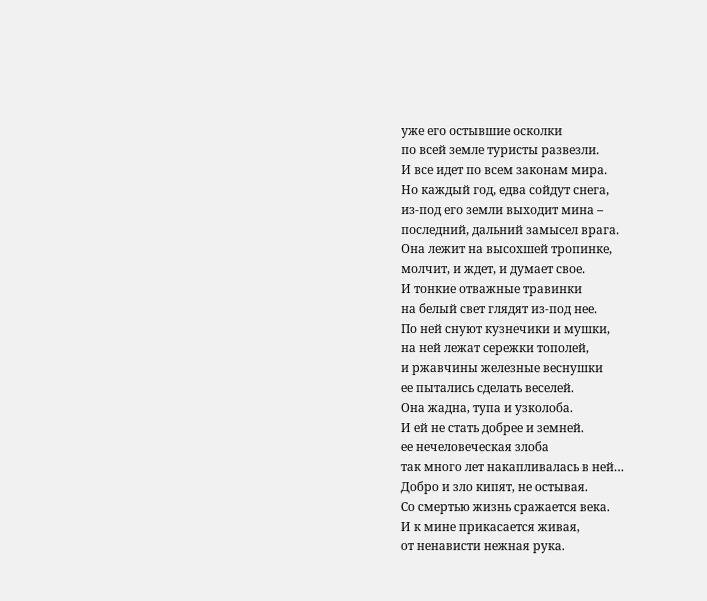уже его остывшие осколки
по всей земле туристы развезли.
И все идет по всем законам мира.
Но каждый год, едва сойдут снега,
из-под его земли выходит мина –
последний, дальний замысел врага.
Она лежит на высохшей тропинке,
молчит, и ждет, и думает свое.
И тонкие отважные травинки
на белый свет глядят из-под нее.
По ней снуют кузнечики и мушки,
на ней лежат сережки тополей,
и ржавчины железные веснушки
ее пытались сделать веселей.
Она жадна, тупа и узколоба.
И ей не стать добрее и земней.
ее нечеловеческая злоба
так много лет накапливалась в ней…
Добро и зло кипят, не остывая.
Со смертью жизнь сражается века.
И к мине прикасается живая,
от ненависти нежная рука.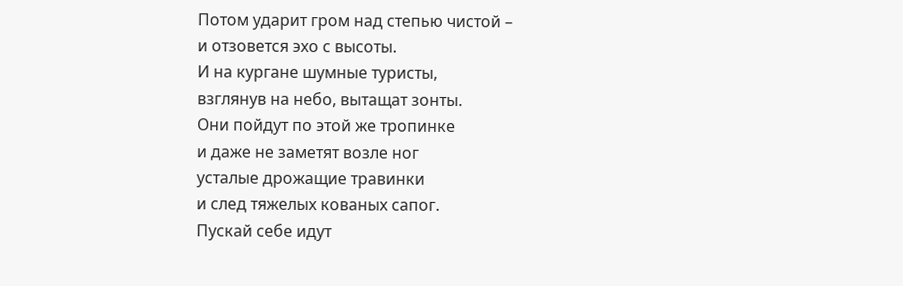Потом ударит гром над степью чистой –
и отзовется эхо с высоты.
И на кургане шумные туристы,
взглянув на небо, вытащат зонты.
Они пойдут по этой же тропинке
и даже не заметят возле ног
усталые дрожащие травинки
и след тяжелых кованых сапог.
Пускай себе идут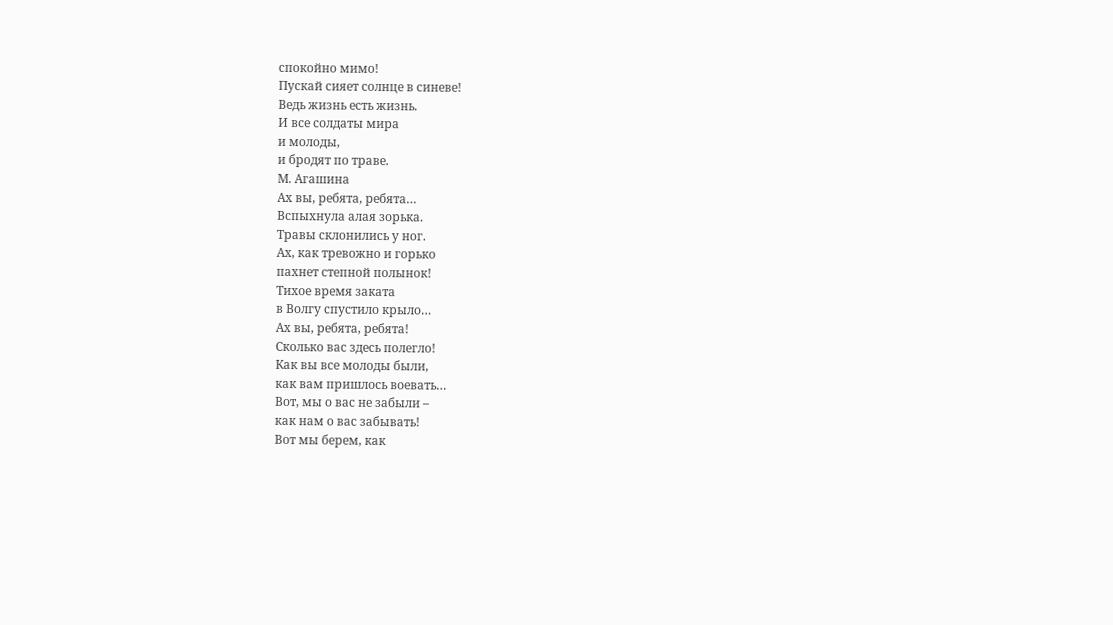спокойно мимо!
Пускай сияет солнце в синеве!
Ведь жизнь есть жизнь.
И все солдаты мира
и молоды,
и бродят по траве.
М. Агашина
Ах вы, ребята, ребята…
Вспыхнула алая зорька.
Травы склонились у ног.
Ах, как тревожно и горько
пахнет степной полынок!
Тихое время заката
в Волгу спустило крыло…
Ах вы, ребята, ребята!
Сколько вас здесь полегло!
Как вы все молоды были,
как вам пришлось воевать…
Вот, мы о вас не забыли –
как нам о вас забывать!
Вот мы берем, как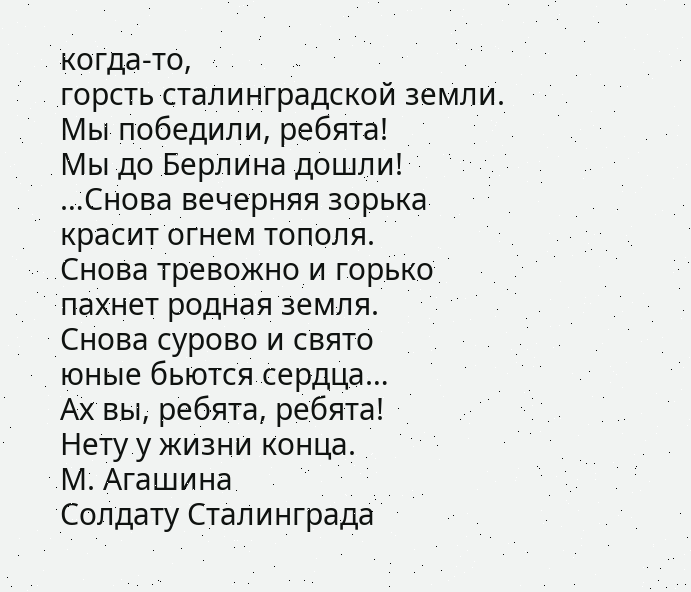когда-то,
горсть сталинградской земли.
Мы победили, ребята!
Мы до Берлина дошли!
…Снова вечерняя зорька
красит огнем тополя.
Снова тревожно и горько
пахнет родная земля.
Снова сурово и свято
юные бьются сердца…
Ах вы, ребята, ребята!
Нету у жизни конца.
М. Агашина
Солдату Сталинграда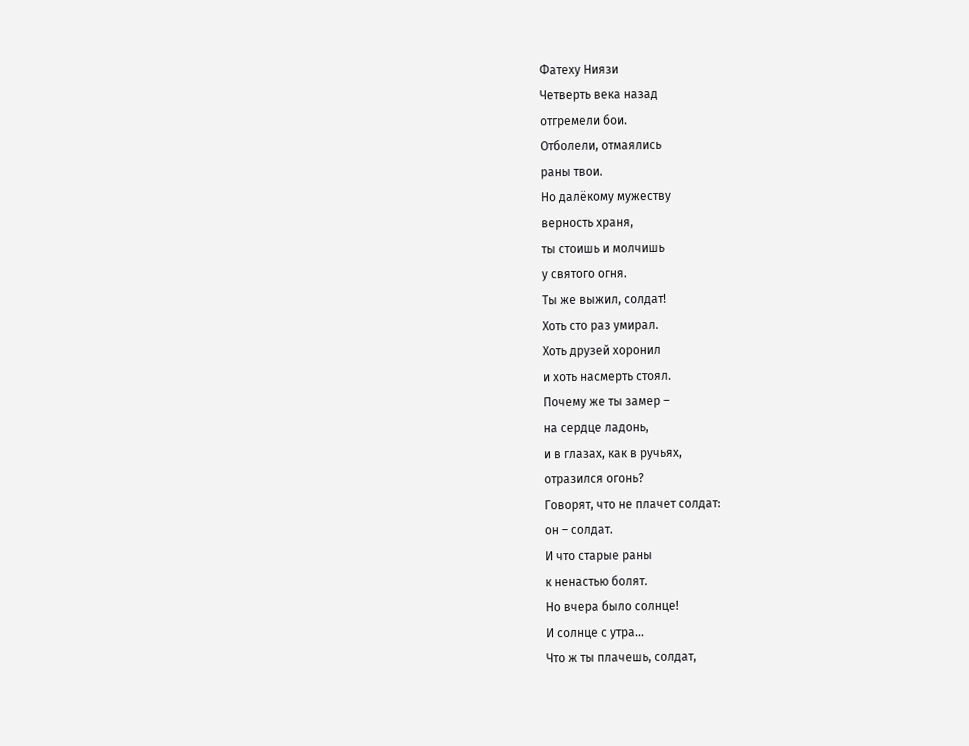Фатеху Ниязи
Четверть века назад
отгремели бои.
Отболели, отмаялись
раны твои.
Но далёкому мужеству
верность храня,
ты стоишь и молчишь
у святого огня.
Ты же выжил, солдат!
Хоть сто раз умирал.
Хоть друзей хоронил
и хоть насмерть стоял.
Почему же ты замер –
на сердце ладонь,
и в глазах, как в ручьях,
отразился огонь?
Говорят, что не плачет солдат:
он – солдат.
И что старые раны
к ненастью болят.
Но вчера было солнце!
И солнце с утра…
Что ж ты плачешь, солдат,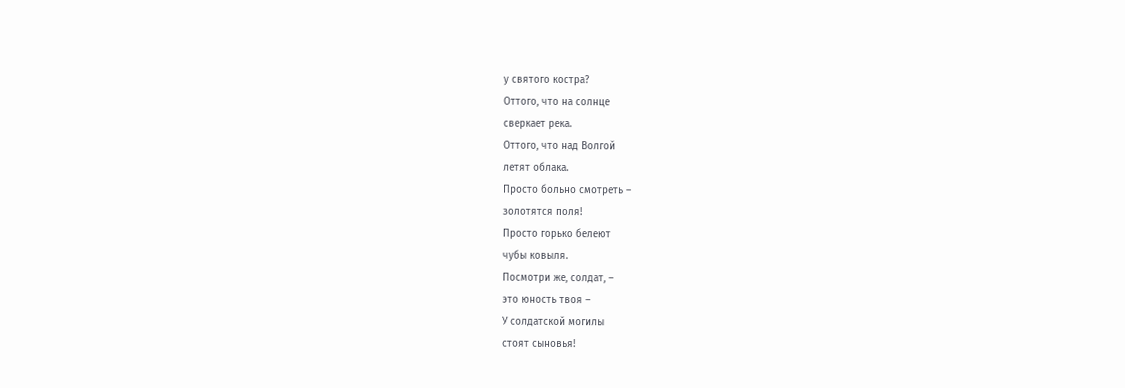у святого костра?
Оттого, что на солнце
сверкает река.
Оттого, что над Волгой
летят облака.
Просто больно смотреть –
золотятся поля!
Просто горько белеют
чубы ковыля.
Посмотри же, солдат, –
это юность твоя –
У солдатской могилы
стоят сыновья!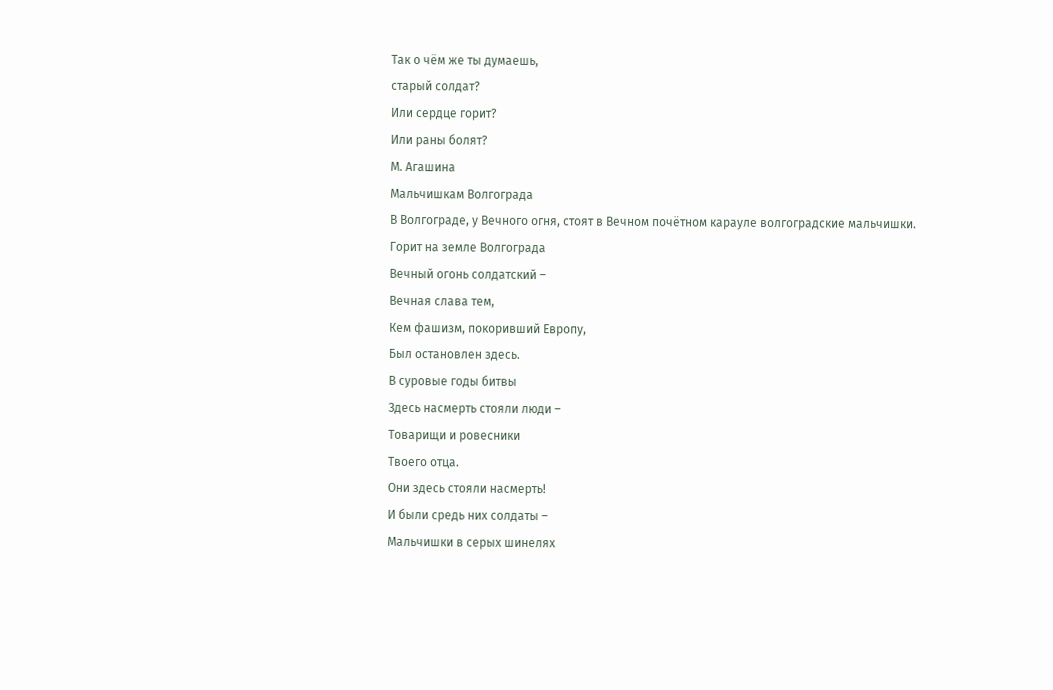Так о чём же ты думаешь,
старый солдат?
Или сердце горит?
Или раны болят?
М. Агашина
Мальчишкам Волгограда
В Волгограде, у Вечного огня, стоят в Вечном почётном карауле волгоградские мальчишки.
Горит на земле Волгограда
Вечный огонь солдатский –
Вечная слава тем,
Кем фашизм, покоривший Европу,
Был остановлен здесь.
В суровые годы битвы
Здесь насмерть стояли люди –
Товарищи и ровесники
Твоего отца.
Они здесь стояли насмерть!
И были средь них солдаты –
Мальчишки в серых шинелях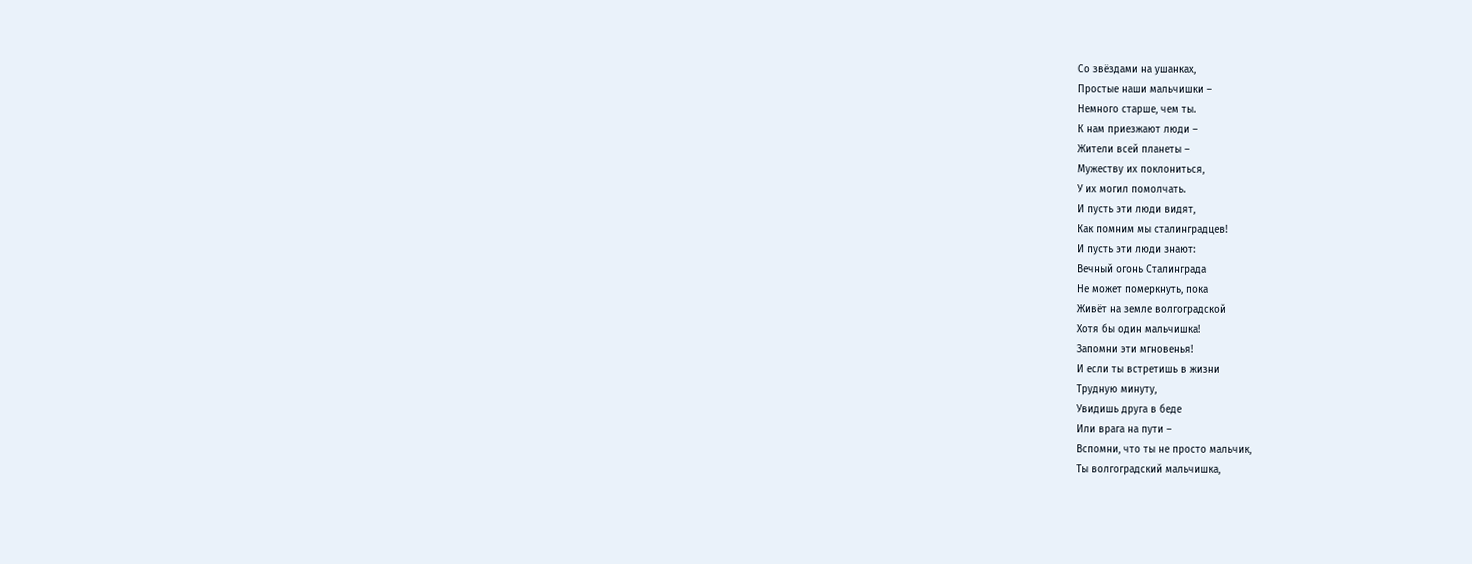Со звёздами на ушанках,
Простые наши мальчишки –
Немного старше, чем ты.
К нам приезжают люди –
Жители всей планеты –
Мужеству их поклониться,
У их могил помолчать.
И пусть эти люди видят,
Как помним мы сталинградцев!
И пусть эти люди знают:
Вечный огонь Сталинграда
Не может померкнуть, пока
Живёт на земле волгоградской
Хотя бы один мальчишка!
Запомни эти мгновенья!
И если ты встретишь в жизни
Трудную минуту,
Увидишь друга в беде
Или врага на пути –
Вспомни, что ты не просто мальчик,
Ты волгоградский мальчишка,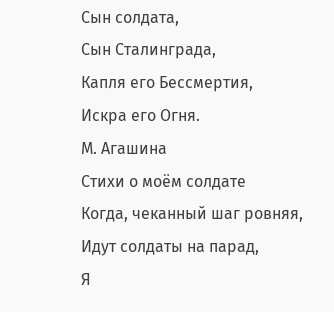Сын солдата,
Сын Сталинграда,
Капля его Бессмертия,
Искра его Огня.
М. Агашина
Стихи о моём солдате
Когда, чеканный шаг ровняя,
Идут солдаты на парад,
Я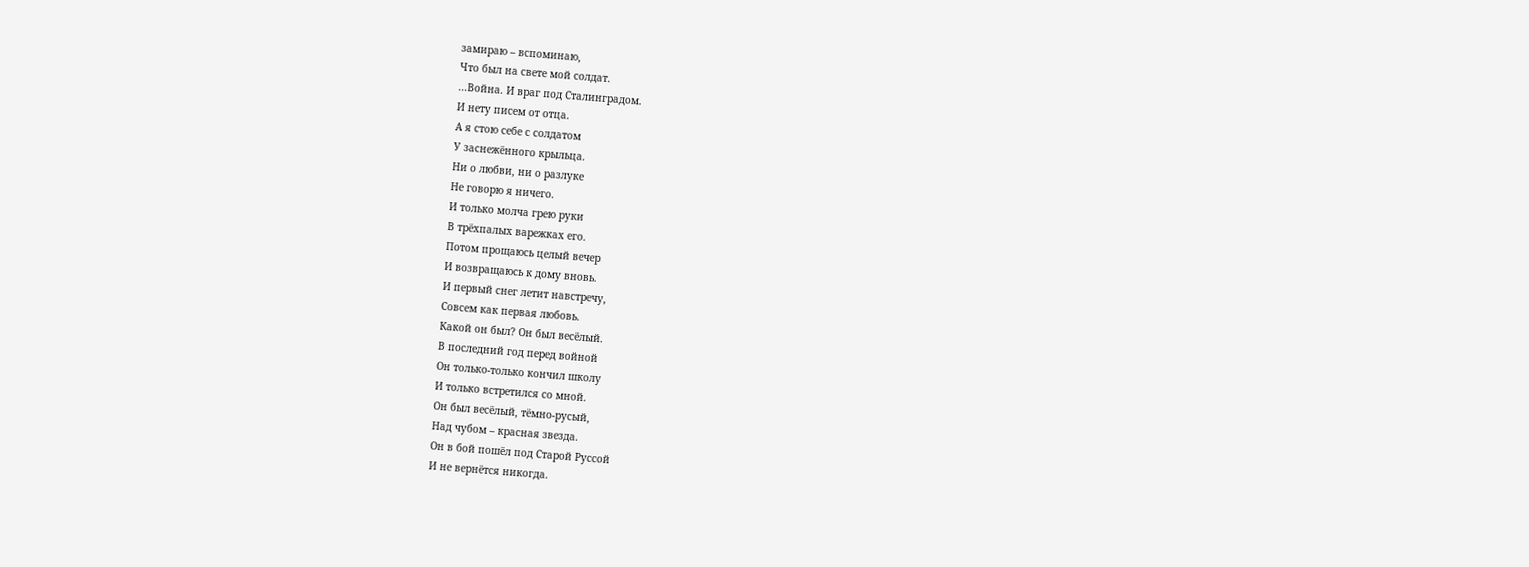замираю – вспоминаю,
Что был на свете мой солдат.
...Война. И враг под Сталинградом.
И нету писем от отца.
А я стою себе с солдатом
У заснежённого крыльца.
Ни о любви, ни о разлуке
Не говорю я ничего.
И только молча грею руки
В трёхпалых варежках его.
Потом прощаюсь целый вечер
И возвращаюсь к дому вновь.
И первый снег летит навстречу,
Совсем как первая любовь.
Какой он был? Он был весёлый.
В последний год перед войной
Он только-только кончил школу
И только встретился со мной.
Он был весёлый, тёмно-русый,
Над чубом – красная звезда.
Он в бой пошёл под Старой Руссой
И не вернётся никогда.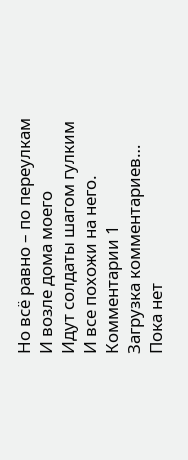Но всё равно – по переулкам
И возле дома моего
Идут солдаты шагом гулким
И все похожи на него.
Комментарии 1
Загрузка комментариев…
Пока нет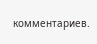комментариев.